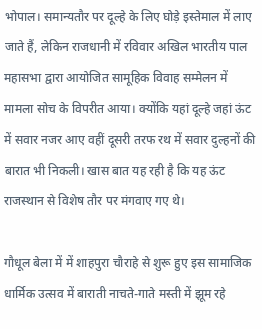भोपाल। समान्यतौर पर दूल्हे के लिए घोड़े इस्तेमाल में लाए जाते हैं, लेकिन राजधानी में रविवार अखिल भारतीय पाल महासभा द्वारा आयोजित सामूहिक विवाह सम्मेलन में मामला सोच के विपरीत आया। क्योंकि यहां दूल्हे जहां ऊंट में सवार नजर आए वहीं दूसरी तरफ रथ में सवार दुल्हनों की बारात भी निकली। खास बात यह रही है कि यह ऊंट राजस्थान से विशेष तौर पर मंगवाए गए थे।

गौधूल बेला में में शाहपुरा चौराहे से शुरू हुए इस सामाजिक धार्मिक उत्सव में बाराती नाचते-गाते मस्ती में झूम रहे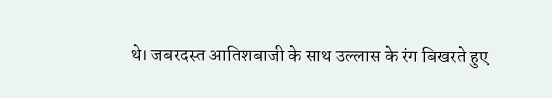थे। जबरदस्त आतिशबाजी के साथ उल्लास के रंग बिखरते हुए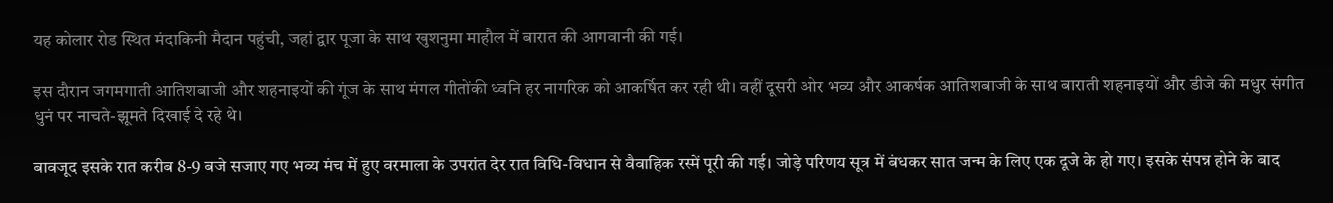यह कोलार रोड स्थित मंदाकिनी मैदान पहुंची, जहां द्वार पूजा के साथ खुशनुमा माहौल में बारात की आगवानी की गई।

इस दौरान जगमगाती आतिशबाजी और शहनाइयों की गूंज के साथ मंगल गीतोंकी ध्वनि हर नागरिक को आकर्षित कर रही थी। वहीं दूसरी ओर भव्य और आकर्षक आतिशबाजी के साथ बाराती शहनाइयों और डीजे की मधुर संगीत धुनं पर नाचते-झूमते दिखाई दे रहे थे।

बावजूद इसके रात करीब 8-9 बजे सजाए गए भव्य मंच में हुए वरमाला के उपरांत देर रात विधि-विधान से वैवाहिक रस्में पूरी की गई। जोड़े परिणय सूत्र में बंधकर सात जन्म के लिए एक दूजे के हो गए। इसके संपन्न होने के बाद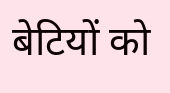बेटियों को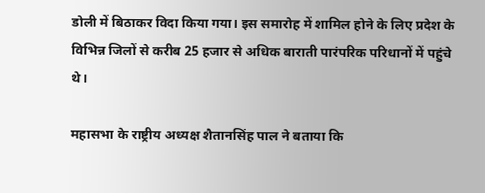डोली में बिठाकर विदा किया गया। इस समारोह में शामिल होने के लिए प्रदेश के विभिन्न जिलों से करीब 25 हजार से अधिक बाराती पारंपरिक परिधानों में पहुंचे थे।

महासभा के राष्ट्रीय अध्यक्ष शैतानसिंह पाल ने बताया कि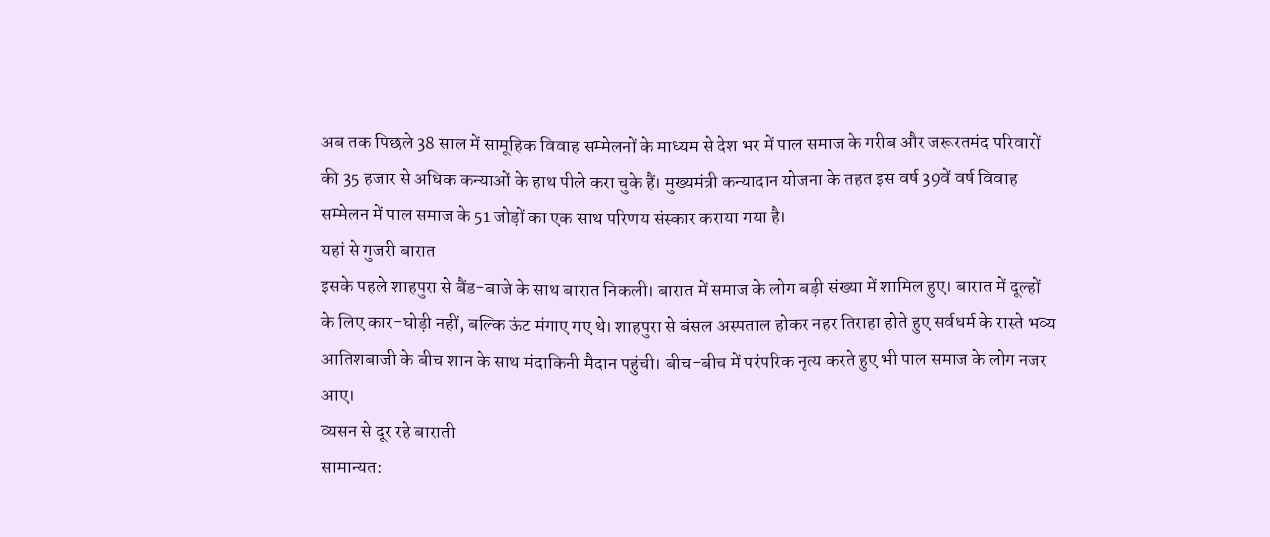अब तक पिछले 38 साल में सामूहिक विवाह सम्मेलनों के माध्यम से देश भर में पाल समाज के गरीब और जरूरतमंद परिवारों की 35 हजार से अधिक कन्याओं के हाथ पीले करा चुके हैं। मुख्यमंत्री कन्यादान योजना के तहत इस वर्ष 39वें वर्ष विवाह सम्मेलन में पाल समाज के 51 जोड़ों का एक साथ परिणय संस्कार कराया गया है।
यहां से गुजरी बारात
इसके पहले शाहपुरा से बैंड-बाजे के साथ बारात निकली। बारात में समाज के लोग बड़ी संख्या में शामिल हुए। बारात में दूल्हों के लिए कार-घोड़ी नहीं, बल्कि ऊंट मंगाए गए थे। शाहपुरा से बंसल अस्पताल होकर नहर तिराहा होते हुए सर्वधर्म के रास्ते भव्य आतिशबाजी के बीच शान के साथ मंदाकिनी मैदान पहुंची। बीच-बीच में परंपरिक नृत्य करते हुए भी पाल समाज के लोग नजर आए।
व्यसन से दूर रहे बाराती
सामान्यत: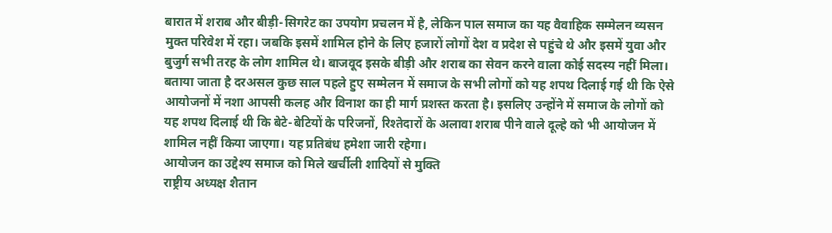बारात में शराब और बीड़ी-सिगरेट का उपयोग प्रचलन में है, लेकिन पाल समाज का यह वैवाहिक सम्मेलन व्यसन मुक्त परिवेश में रहा। जबकि इसमें शामिल होने के लिए हजारों लोगों देश व प्रदेश से पहुंचे थे और इसमें युवा और बुजुर्ग सभी तरह के लोग शामिल थे। बाजवूद इसके बीड़ी और शराब का सेवन करने वाला कोई सदस्य नहीं मिला। बताया जाता है दरअसल कुछ साल पहले हुए सम्मेलन में समाज के सभी लोगों को यह शपथ दिलाई गई थी कि ऐसे आयोजनों में नशा आपसी कलह और विनाश का ही मार्ग प्रशस्त करता है। इसलिए उन्होंने में समाज के लोगों को यह शपथ दिलाई थी कि बेटे-बेटियों के परिजनों, रिश्तेदारों के अलावा शराब पीने वाले दूल्हे को भी आयोजन में शामिल नहीं किया जाएगा। यह प्रतिबंध हमेशा जारी रहेगा।
आयोजन का उद्देश्य समाज को मिले खर्चीली शादियों से मुक्ति
राष्ट्रीय अध्यक्ष शैतान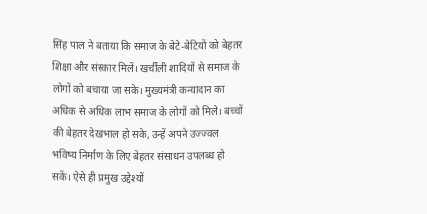सिंह पाल ने बताया कि समाज के बेटे-बेटियों को बेहतर शिक्षा और संस्कार मिलें। खर्चीली शादियों से समाज के लोगों को बचाया जा सके। मुख्यमंत्री कन्यादान का अधिक से अधिक लाभ समाज के लोगों को मिले। बच्चों की बेहतर देखभाल हो सके, उन्हें अपने उज्ज्वल भविष्य निर्माण के लिए बेहतर संसाधन उपलब्ध हो सकें। ऐसे ही प्रमुख उद्देश्यों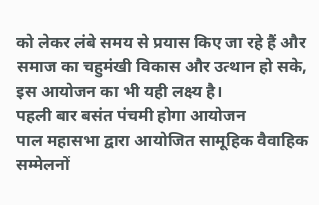को लेकर लंबे समय से प्रयास किए जा रहे हैं और समाज का चहुमंखी विकास और उत्थान हो सके, इस आयोजन का भी यही लक्ष्य है।
पहली बार बसंत पंचमी होगा आयोजन
पाल महासभा द्वारा आयोजित सामूहिक वैवाहिक सम्मेलनों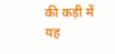की कड़ी में यह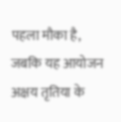पहला मौका है, जबकि यह आयोजन अक्षय तृतिया के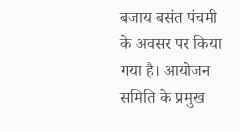बजाय बसंत पंचमी के अवसर पर किया गया है। आयोजन समिति के प्रमुख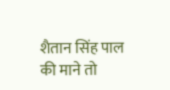शैतान सिंह पाल की माने तो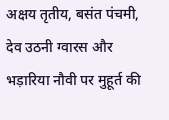अक्षय तृतीय, बसंत पंचमी, देव उठनी ग्वारस और भड़ारिया नौवी पर मुहूर्त की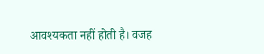आवश्यकता नहीं होती है। वजह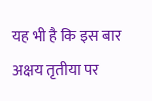यह भी है कि इस बार अक्षय तृतीया पर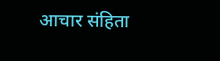आचार संहिता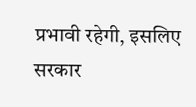प्रभावी रहेगी, इसलिए सरकार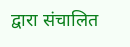द्वारा संचालित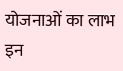योजनाओं का लाभ इन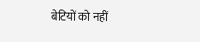बेटियों को नहीं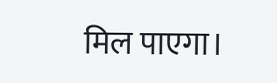मिल पाएगा।